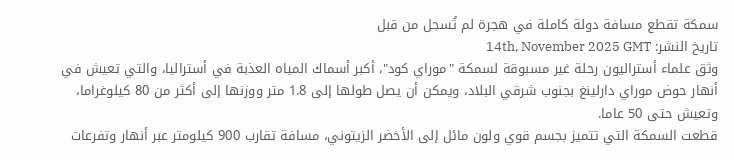سمكة تقطع مسافة دولة كاملة في هجرة لم تُسجل من قبل
تاريخ النشر: 14th, November 2025 GMT
وثق علماء أستراليون رحلة غير مسبوقة لسمكة "موراي كود"، أكبر أسماك المياه العذبة في أستراليا، والتي تعيش في أنهار حوض موراي دارلينغ بجنوب شرقي البلاد، ويمكن أن يصل طولها إلى 1.8 متر ووزنها إلى أكثر من 80 كيلوغراما، وتعيش حتى 50 عاما.
قطعت السمكة التي تتميز بجسم قوي ولون مائل إلى الأخضر الزيتوني، مسافة تقارب 900 كيلومتر عبر أنهار وتفرعات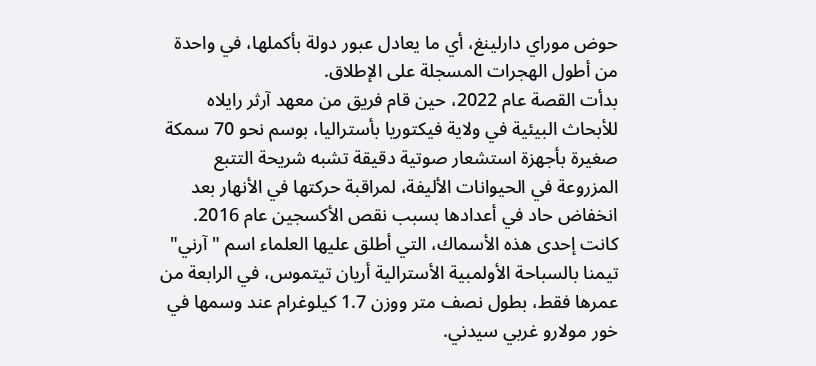حوض موراي دارلينغ، أي ما يعادل عبور دولة بأكملها، في واحدة من أطول الهجرات المسجلة على الإطلاق.
بدأت القصة عام 2022، حين قام فريق من معهد آرثر رايلاه للأبحاث البيئية في ولاية فيكتوريا بأستراليا، بوسم نحو 70 سمكة صغيرة بأجهزة استشعار صوتية دقيقة تشبه شريحة التتبع المزروعة في الحيوانات الأليفة، لمراقبة حركتها في الأنهار بعد انخفاض حاد في أعدادها بسبب نقص الأكسجين عام 2016.
كانت إحدى هذه الأسماك، التي أطلق عليها العلماء اسم "آرني" تيمنا بالسباحة الأولمبية الأسترالية أريان تيتموس، في الرابعة من عمرها فقط، بطول نصف متر ووزن 1.7 كيلوغرام عند وسمها في خور مولارو غربي سيدني.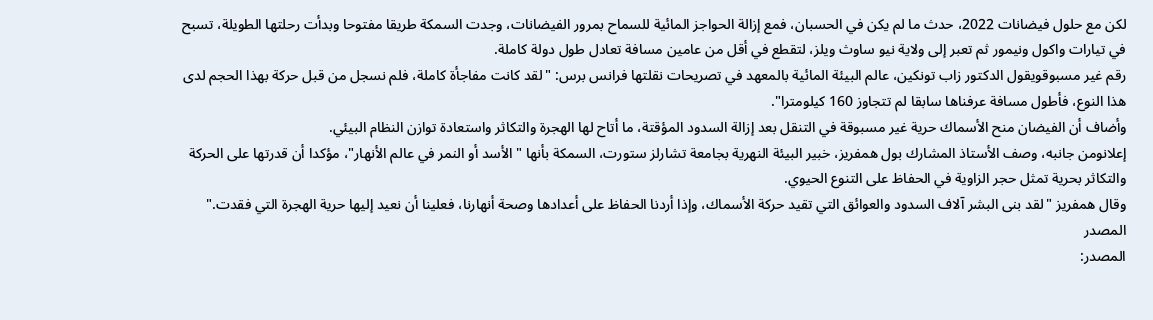لكن مع حلول فيضانات 2022، حدث ما لم يكن في الحسبان، فمع إزالة الحواجز المائية للسماح بمرور الفيضانات، وجدت السمكة طريقا مفتوحا وبدأت رحلتها الطويلة، تسبح في تيارات واكول ونيمور ثم تعبر إلى ولاية نيو ساوث ويلز، لتقطع في أقل من عامين مسافة تعادل طول دولة كاملة.
رقم غير مسبوقويقول الدكتور زاب تونكين، عالم البيئة المائية بالمعهد في تصريحات نقلتها فرانس برس: "لقد كانت مفاجأة كاملة، فلم نسجل من قبل حركة بهذا الحجم لدى هذا النوع، فأطول مسافة عرفناها سابقا لم تتجاوز 160 كيلومترا".
وأضاف أن الفيضان منح الأسماك حرية غير مسبوقة في التنقل بعد إزالة السدود المؤقتة، ما أتاح لها الهجرة والتكاثر واستعادة توازن النظام البيئي.
إعلانومن جانبه، وصف الأستاذ المشارك بول همفريز، خبير البيئة النهرية بجامعة تشارلز ستورت، السمكة بأنها "الأسد أو النمر في عالم الأنهار"، مؤكدا أن قدرتها على الحركة والتكاثر بحرية تمثل حجر الزاوية في الحفاظ على التنوع الحيوي.
وقال همفريز "لقد بنى البشر آلاف السدود والعوائق التي تقيد حركة الأسماك، وإذا أردنا الحفاظ على أعدادها وصحة أنهارنا، فعلينا أن نعيد إليها حرية الهجرة التي فقدت."
المصدر
المصدر: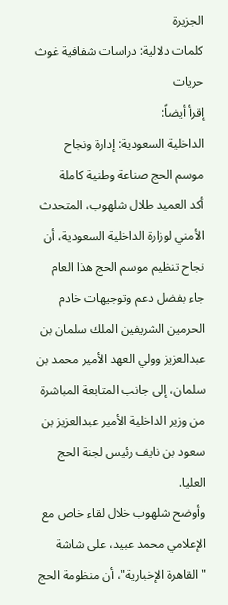الجزيرة
كلمات دلالية: دراسات شفافية غوث حريات
إقرأ أيضاً:
الداخلية السعودية: إدارة ونجاح موسم الحج صناعة وطنية كاملة
أكد العميد طلال شلهوب، المتحدث الأمني لوزارة الداخلية السعودية، أن نجاح تنظيم موسم الحج هذا العام جاء بفضل دعم وتوجيهات خادم الحرمين الشريفين الملك سلمان بن عبدالعزيز وولي العهد الأمير محمد بن سلمان، إلى جانب المتابعة المباشرة من وزير الداخلية الأمير عبدالعزيز بن سعود بن نايف رئيس لجنة الحج العليا.
وأوضح شلهوب خلال لقاء خاص مع الإعلامي محمد عبيد، على شاشة "القاهرة الإخبارية"، أن منظومة الحج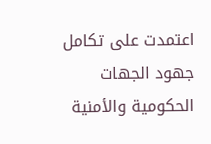اعتمدت على تكامل جهود الجهات الحكومية والأمنية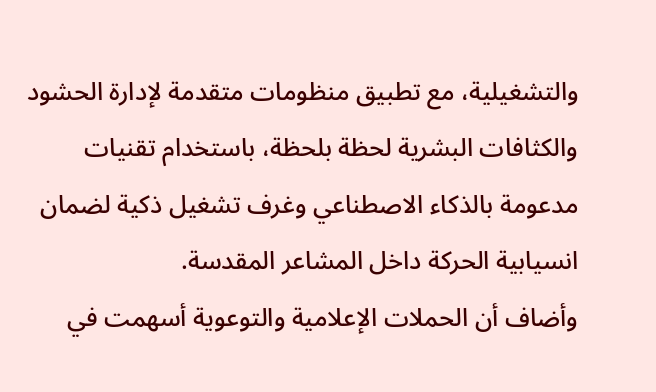والتشغيلية، مع تطبيق منظومات متقدمة لإدارة الحشود والكثافات البشرية لحظة بلحظة، باستخدام تقنيات مدعومة بالذكاء الاصطناعي وغرف تشغيل ذكية لضمان انسيابية الحركة داخل المشاعر المقدسة.
وأضاف أن الحملات الإعلامية والتوعوية أسهمت في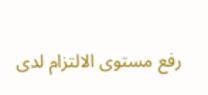رفع مستوى الالتزام لدى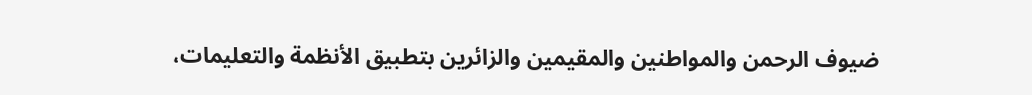ضيوف الرحمن والمواطنين والمقيمين والزائرين بتطبيق الأنظمة والتعليمات،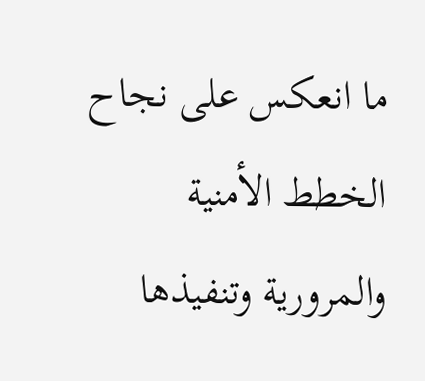ما انعكس على نجاح الخطط الأمنية والمرورية وتنفيذها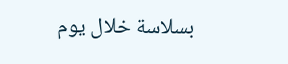بسلاسة خلال يوم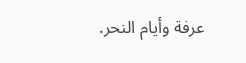عرفة وأيام النحر.